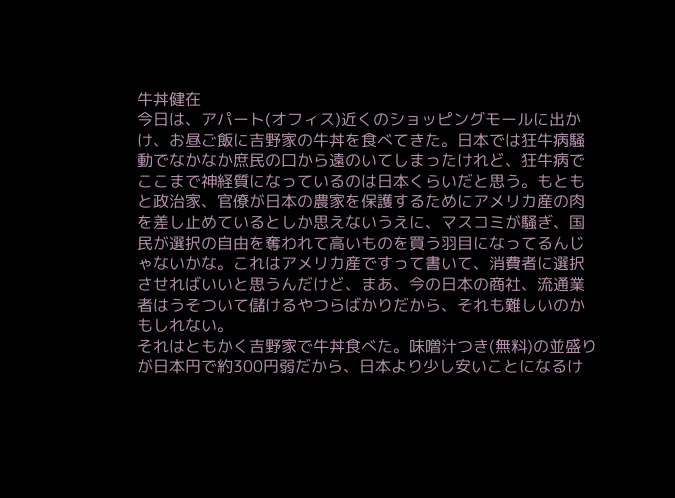牛丼健在
今日は、アパート(オフィス)近くのショッピングモールに出かけ、お昼ご飯に吉野家の牛丼を食べてきた。日本では狂牛病騒動でなかなか庶民の口から遠のいてしまったけれど、狂牛病でここまで神経質になっているのは日本くらいだと思う。もともと政治家、官僚が日本の農家を保護するためにアメリカ産の肉を差し止めているとしか思えないうえに、マスコミが騒ぎ、国民が選択の自由を奪われて高いものを買う羽目になってるんじゃないかな。これはアメリカ産ですって書いて、消費者に選択させればいいと思うんだけど、まあ、今の日本の商社、流通業者はうそついて儲けるやつらばかりだから、それも難しいのかもしれない。
それはともかく吉野家で牛丼食べた。味噌汁つき(無料)の並盛りが日本円で約300円弱だから、日本より少し安いことになるけ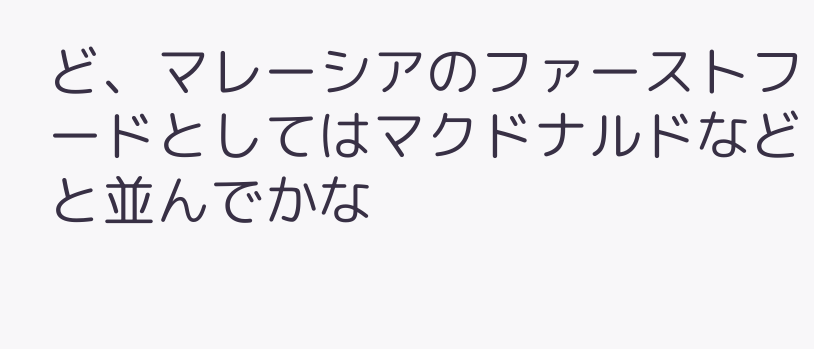ど、マレーシアのファーストフードとしてはマクドナルドなどと並んでかな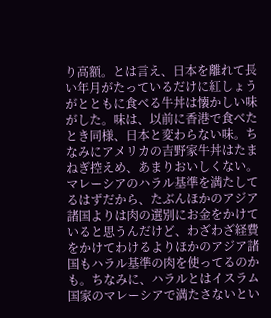り高額。とは言え、日本を離れて長い年月がたっているだけに紅しょうがとともに食べる牛丼は懐かしい味がした。味は、以前に香港で食べたとき同様、日本と変わらない味。ちなみにアメリカの吉野家牛丼はたまねぎ控えめ、あまりおいしくない。
マレーシアのハラル基準を満たしてるはずだから、たぶんほかのアジア諸国よりは肉の選別にお金をかけていると思うんだけど、わざわざ経費をかけてわけるよりほかのアジア諸国もハラル基準の肉を使ってるのかも。ちなみに、ハラルとはイスラム国家のマレーシアで満たさないとい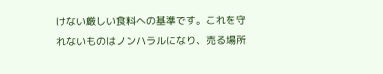けない厳しい食料への基準です。これを守れないものはノンハラルになり、売る場所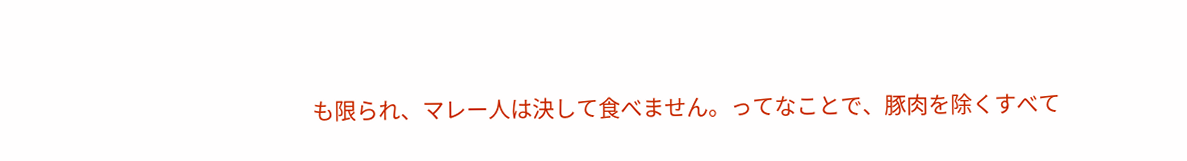も限られ、マレー人は決して食べません。ってなことで、豚肉を除くすべて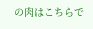の肉はこちらで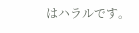はハラルです。